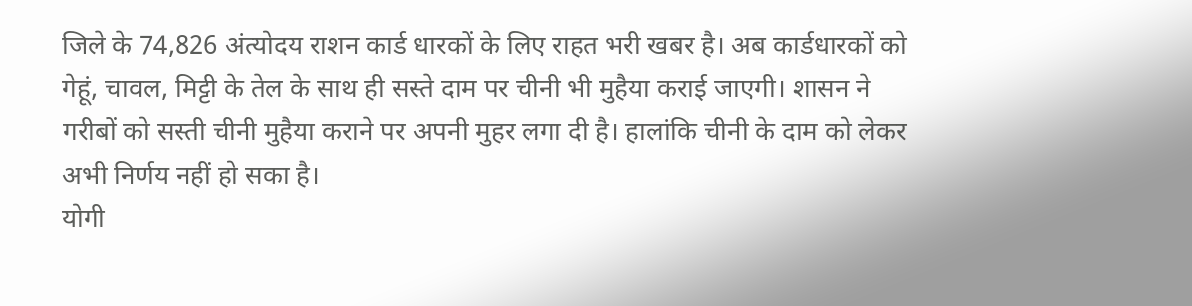जिले के 74,826 अंत्योदय राशन कार्ड धारकों के लिए राहत भरी खबर है। अब कार्डधारकों को गेहूं, चावल, मिट्टी के तेल के साथ ही सस्ते दाम पर चीनी भी मुहैया कराई जाएगी। शासन ने गरीबों को सस्ती चीनी मुहैया कराने पर अपनी मुहर लगा दी है। हालांकि चीनी के दाम को लेकर अभी निर्णय नहीं हो सका है।
योगी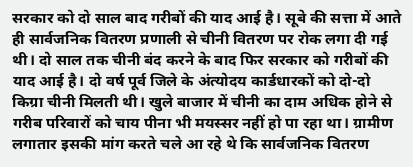सरकार को दो साल बाद गरीबों की याद आई है। सूबे की सत्ता में आते ही सार्वजनिक वितरण प्रणाली से चीनी वितरण पर रोक लगा दी गई थी। दो साल तक चीनी बंद करने के बाद फिर सरकार को गरीबों की याद आई है। दो वर्ष पूर्व जिले के अंत्योदय कार्डधारकों को दो-दो किग्रा चीनी मिलती थी। खुले बाजार में चीनी का दाम अधिक होने से गरीब परिवारों को चाय पीना भी मयस्सर नहीं हो पा रहा था। ग्रामीण लगातार इसकी मांग करते चले आ रहे थे कि सार्वजनिक वितरण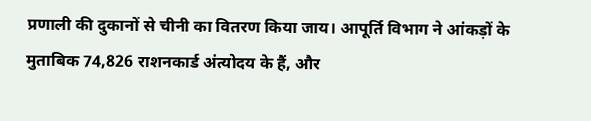प्रणाली की दुकानों से चीनी का वितरण किया जाय। आपूर्ति विभाग ने आंकड़ों के मुताबिक 74,826 राशनकार्ड अंत्योदय के हैं, और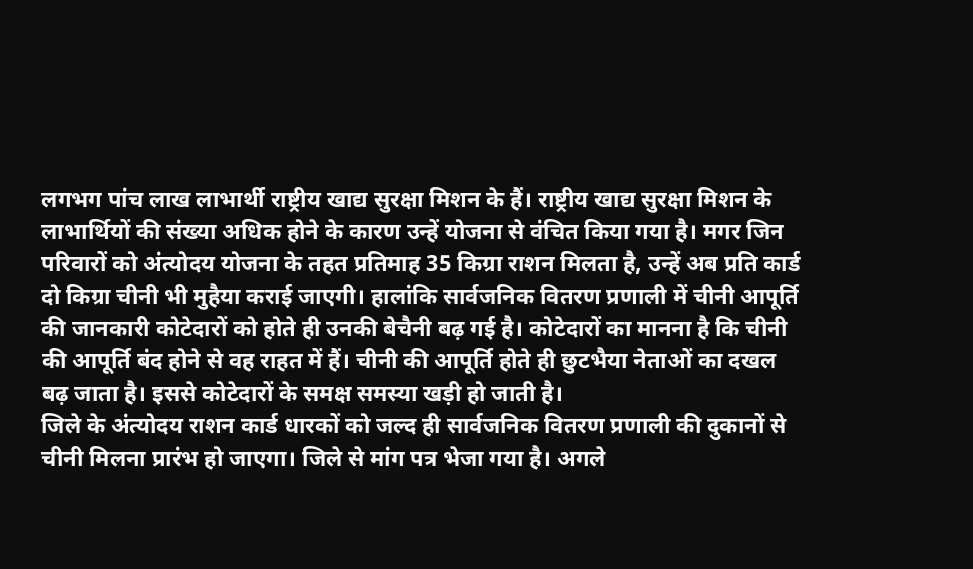लगभग पांच लाख लाभार्थी राष्ट्रीय खाद्य सुरक्षा मिशन के हैं। राष्ट्रीय खाद्य सुरक्षा मिशन के लाभार्थियों की संख्या अधिक होने के कारण उन्हें योजना से वंचित किया गया है। मगर जिन परिवारों को अंत्योदय योजना के तहत प्रतिमाह 35 किग्रा राशन मिलता है, उन्हें अब प्रति कार्ड दो किग्रा चीनी भी मुहैया कराई जाएगी। हालांकि सार्वजनिक वितरण प्रणाली में चीनी आपूर्ति की जानकारी कोटेदारों को होते ही उनकी बेचैनी बढ़ गई है। कोटेदारों का मानना है कि चीनी की आपूर्ति बंद होने से वह राहत में हैं। चीनी की आपूर्ति होते ही छुटभैया नेताओं का दखल बढ़ जाता है। इससे कोटेदारों के समक्ष समस्या खड़ी हो जाती है।
जिले के अंत्योदय राशन कार्ड धारकों को जल्द ही सार्वजनिक वितरण प्रणाली की दुकानों से चीनी मिलना प्रारंभ हो जाएगा। जिले से मांग पत्र भेजा गया है। अगले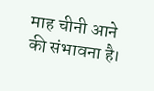माह चीनी आने की संभावना है।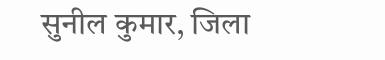सुनील कुमार, जिला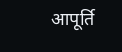आपूर्ति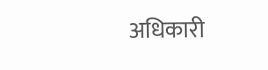अधिकारी